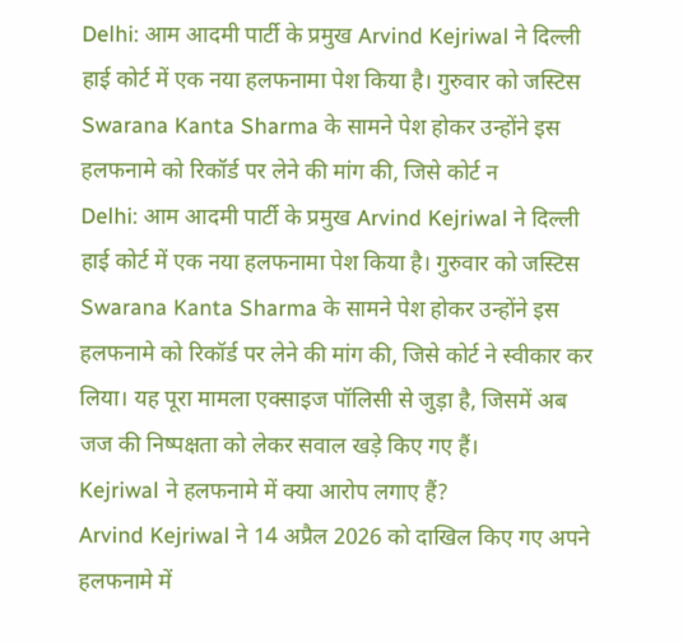Delhi: आम आदमी पार्टी के प्रमुख Arvind Kejriwal ने दिल्ली हाई कोर्ट में एक नया हलफनामा पेश किया है। गुरुवार को जस्टिस Swarana Kanta Sharma के सामने पेश होकर उन्होंने इस हलफनामे को रिकॉर्ड पर लेने की मांग की, जिसे कोर्ट न
Delhi: आम आदमी पार्टी के प्रमुख Arvind Kejriwal ने दिल्ली हाई कोर्ट में एक नया हलफनामा पेश किया है। गुरुवार को जस्टिस Swarana Kanta Sharma के सामने पेश होकर उन्होंने इस हलफनामे को रिकॉर्ड पर लेने की मांग की, जिसे कोर्ट ने स्वीकार कर लिया। यह पूरा मामला एक्साइज पॉलिसी से जुड़ा है, जिसमें अब जज की निष्पक्षता को लेकर सवाल खड़े किए गए हैं।
Kejriwal ने हलफनामे में क्या आरोप लगाए हैं?
Arvind Kejriwal ने 14 अप्रैल 2026 को दाखिल किए गए अपने हलफनामे में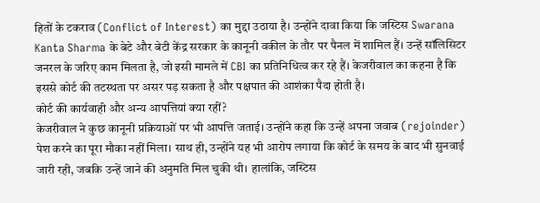हितों के टकराव (Conflict of Interest) का मुद्दा उठाया है। उन्होंने दावा किया कि जस्टिस Swarana Kanta Sharma के बेटे और बेटी केंद्र सरकार के कानूनी वकील के तौर पर पैनल में शामिल हैं। उन्हें सॉलिसिटर जनरल के जरिए काम मिलता है, जो इसी मामले में CBI का प्रतिनिधित्व कर रहे हैं। केजरीवाल का कहना है कि इससे कोर्ट की तटस्थता पर असर पड़ सकता है और पक्षपात की आशंका पैदा होती है।
कोर्ट की कार्यवाही और अन्य आपत्तियां क्या रहीं?
केजरीवाल ने कुछ कानूनी प्रक्रियाओं पर भी आपत्ति जताई। उन्होंने कहा कि उन्हें अपना जवाब (rejoinder) पेश करने का पूरा मौका नहीं मिला। साथ ही, उन्होंने यह भी आरोप लगाया कि कोर्ट के समय के बाद भी सुनवाई जारी रही, जबकि उन्हें जाने की अनुमति मिल चुकी थी। हालांकि, जस्टिस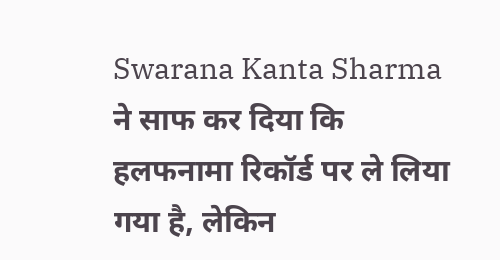Swarana Kanta Sharma ने साफ कर दिया कि हलफनामा रिकॉर्ड पर ले लिया गया है, लेकिन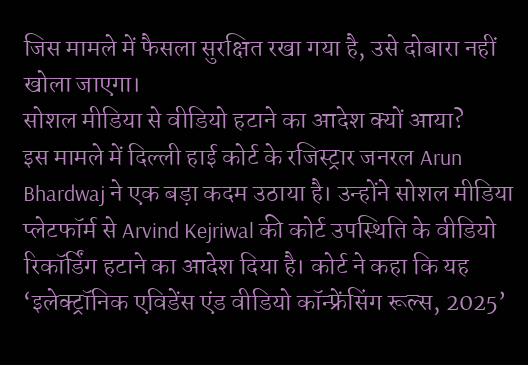जिस मामले में फैसला सुरक्षित रखा गया है, उसे दोबारा नहीं खोला जाएगा।
सोशल मीडिया से वीडियो हटाने का आदेश क्यों आया?
इस मामले में दिल्ली हाई कोर्ट के रजिस्ट्रार जनरल Arun Bhardwaj ने एक बड़ा कदम उठाया है। उन्होंने सोशल मीडिया प्लेटफॉर्म से Arvind Kejriwal की कोर्ट उपस्थिति के वीडियो रिकॉर्डिंग हटाने का आदेश दिया है। कोर्ट ने कहा कि यह ‘इलेक्ट्रॉनिक एविडेंस एंड वीडियो कॉन्फ्रेंसिंग रूल्स, 2025’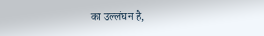का उल्लंघन है,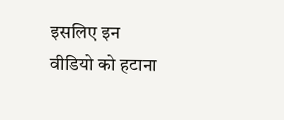इसलिए इन वीडियो को हटाना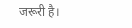जरूरी है।